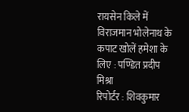रायसेन किले में विराजमान भोलेनाथ के कपाट खोलें हमेशा के लिए : पण्डित प्रदीप मिश्रा
रिपोर्टर : शिवकुमार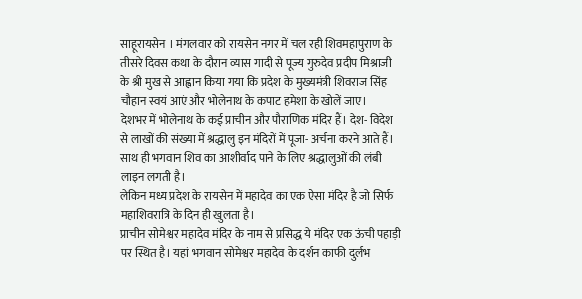साहूरायसेन । मंगलवार को रायसेन नगर में चल रही शिवमहापुराण के तीसरे दिवस कथा के दौरान व्यास गादी से पूज्य गुरुदेव प्रदीप मिश्राजी के श्री मुख से आह्वान किया गया कि प्रदेश के मुख्यमंत्री शिवराज सिंह चौहान स्वयं आएं और भोलेनाथ के कपाट हमेशा के खोलें जाए।
देशभर में भोलेनाथ के कई प्राचीन और पौराणिक मंदिर हैं। देश- विदेश से लाखों की संख्या में श्रद्धालु इन मंदिरों में पूजा- अर्चना करने आते हैं। साथ ही भगवान शिव का आशीर्वाद पाने के लिए श्रद्धालुओं की लंबी लाइन लगती है।
लेकिन मध्य प्रदेश के रायसेन में महादेव का एक ऐसा मंदिर है जो सिर्फ महाशिवरात्रि के दिन ही खुलता है।
प्राचीन सोमेश्वर महादेव मंदिर के नाम से प्रसिद्ध ये मंदिर एक ऊंची पहाड़ी पर स्थित है। यहां भगवान सोमेश्वर महादेव के दर्शन काफी दुर्लभ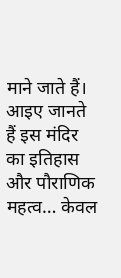माने जाते हैं। आइए जानते हैं इस मंदिर का इतिहास और पौराणिक महत्व… केवल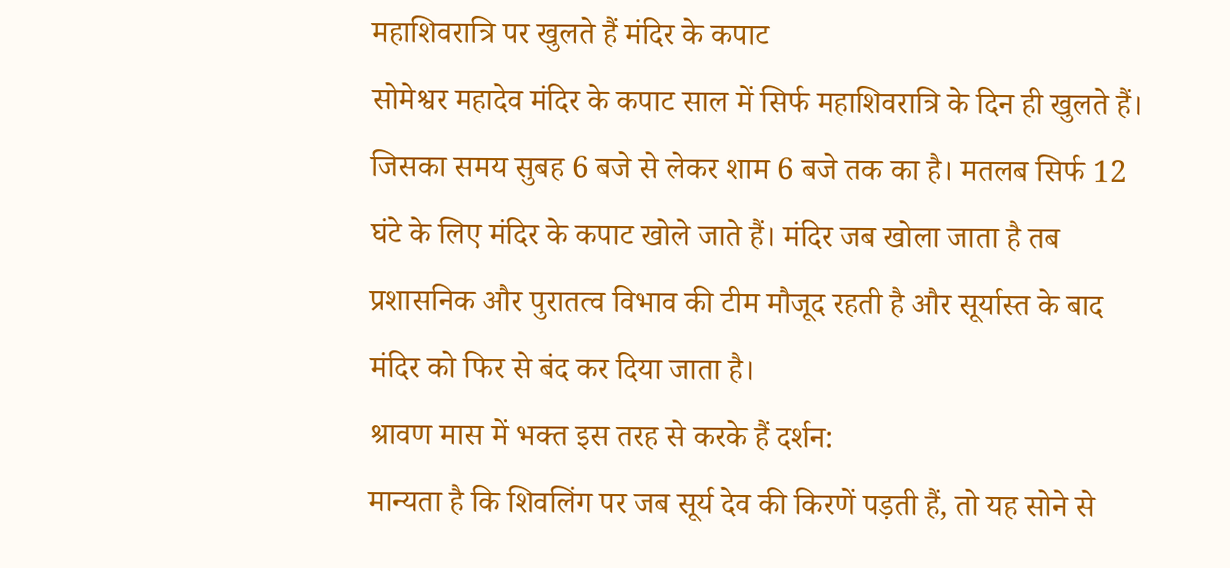महाशिवरात्रि पर खुलते हैं मंदिर के कपाट
सोमेश्वर महादेव मंदिर के कपाट साल में सिर्फ महाशिवरात्रि के दिन ही खुलते हैं। जिसका समय सुबह 6 बजे से लेकर शाम 6 बजे तक का है। मतलब सिर्फ 12 घंटे के लिए मंदिर के कपाट खोले जाते हैं। मंदिर जब खोला जाता है तब प्रशासनिक और पुरातत्व विभाव की टीम मौजूद रहती है और सूर्यास्त के बाद मंदिर को फिर से बंद कर दिया जाता है।
श्रावण मास में भक्त इस तरह से करके हैं दर्शन:
मान्यता है कि शिवलिंग पर जब सूर्य देव की किरणें पड़ती हैं, तो यह सोने से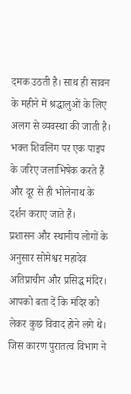दमक उठती है। साथ ही सावन के महीने में श्रद्धालुओं के लिए अलग से व्यवस्था की जाती है। भक्त शिवलिंग पर एक पाइप के जरिए जलाभिषेक करते हैं और दूर से ही भोलेनाथ के दर्शन कराए जाते हैं।
प्रशासन और स्थानीय लोगों के अनुसार सोमेश्वर महादेव अतिप्राचीन और प्रसिद्ध मंदिर। आपको बता दें कि मंदिर को लेकर कुछ विवाद होने लगे थे। जिस कारण पुरातत्व विभाग ने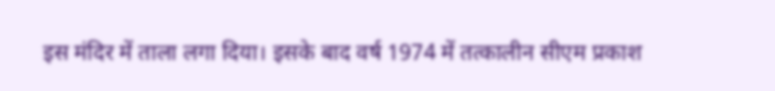इस मंदिर में ताला लगा दिया। इसके बाद वर्ष 1974 में तत्कालीन सीएम प्रकाश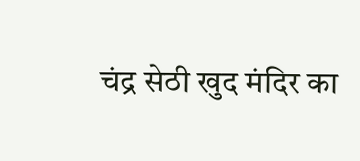चंद्र सेठी खुद मंदिर का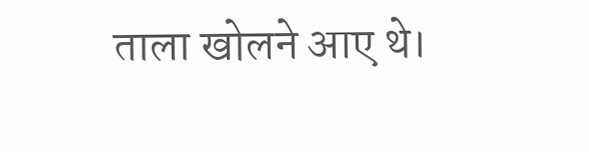ताला खोलने आए थे।